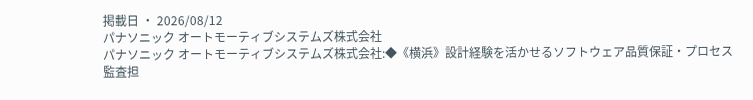掲載日 ・ 2026/08/12
パナソニック オートモーティブシステムズ株式会社
パナソニック オートモーティブシステムズ株式会社:◆《横浜》設計経験を活かせるソフトウェア品質保証・プロセス監査担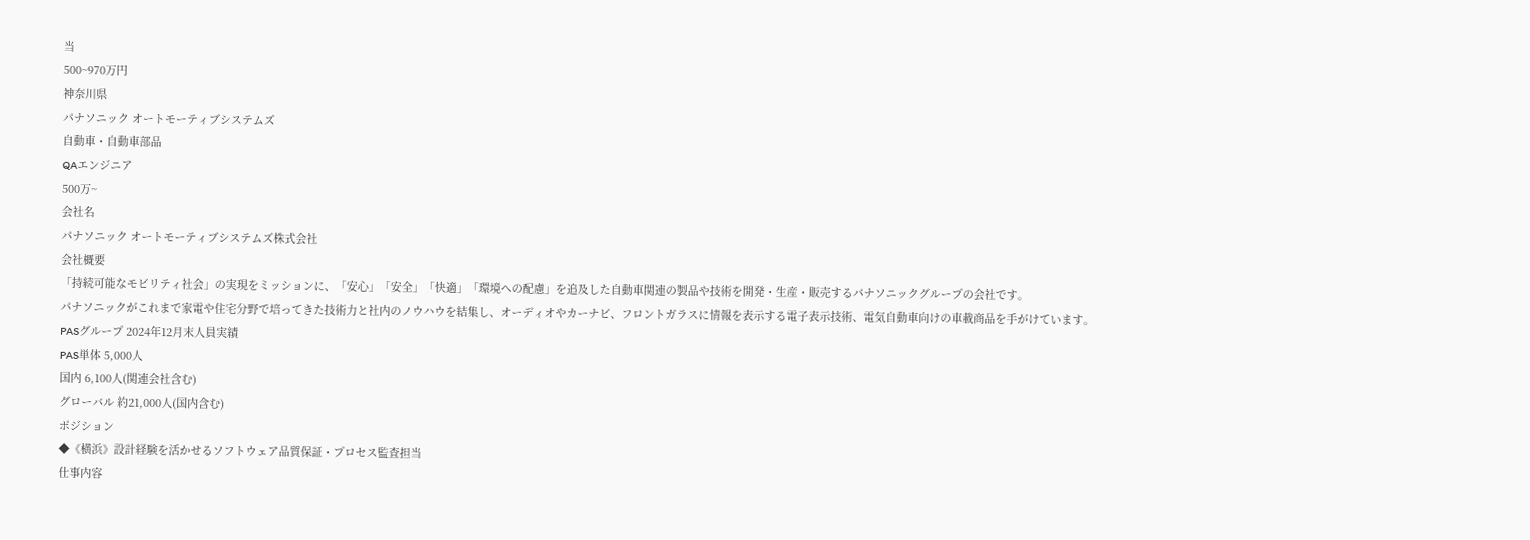当
500~970万円
神奈川県
パナソニック オートモーティブシステムズ
自動車・自動車部品
QAエンジニア
500万~
会社名
パナソニック オートモーティブシステムズ株式会社
会社概要
「持続可能なモビリティ社会」の実現をミッションに、「安心」「安全」「快適」「環境への配慮」を追及した自動車関連の製品や技術を開発・生産・販売するパナソニックグループの会社です。
パナソニックがこれまで家電や住宅分野で培ってきた技術力と社内のノウハウを結集し、オーディオやカーナビ、フロントガラスに情報を表示する電子表示技術、電気自動車向けの車載商品を手がけています。
PASグループ 2024年12月末人員実績
PAS単体 5,000人
国内 6,100人(関連会社含む)
グローバル 約21,000人(国内含む)
ポジション
◆《横浜》設計経験を活かせるソフトウェア品質保証・プロセス監査担当
仕事内容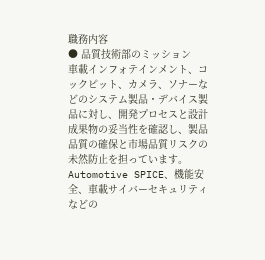職務内容
● 品質技術部のミッション
車載インフォテインメント、コックピット、カメラ、ソナーなどのシステム製品・デバイス製品に対し、開発プロセスと設計成果物の妥当性を確認し、製品品質の確保と市場品質リスクの未然防止を担っています。
Automotive SPICE、機能安全、車載サイバーセキュリティなどの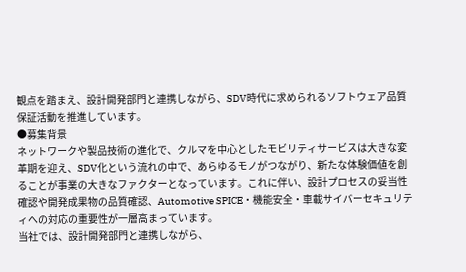観点を踏まえ、設計開発部門と連携しながら、SDV時代に求められるソフトウェア品質保証活動を推進しています。
●募集背景
ネットワークや製品技術の進化で、クルマを中心としたモビリティサービスは大きな変革期を迎え、SDV化という流れの中で、あらゆるモノがつながり、新たな体験価値を創ることが事業の大きなファクターとなっています。これに伴い、設計プロセスの妥当性確認や開発成果物の品質確認、Automotive SPICE・機能安全・車載サイバーセキュリティへの対応の重要性が一層高まっています。
当社では、設計開発部門と連携しながら、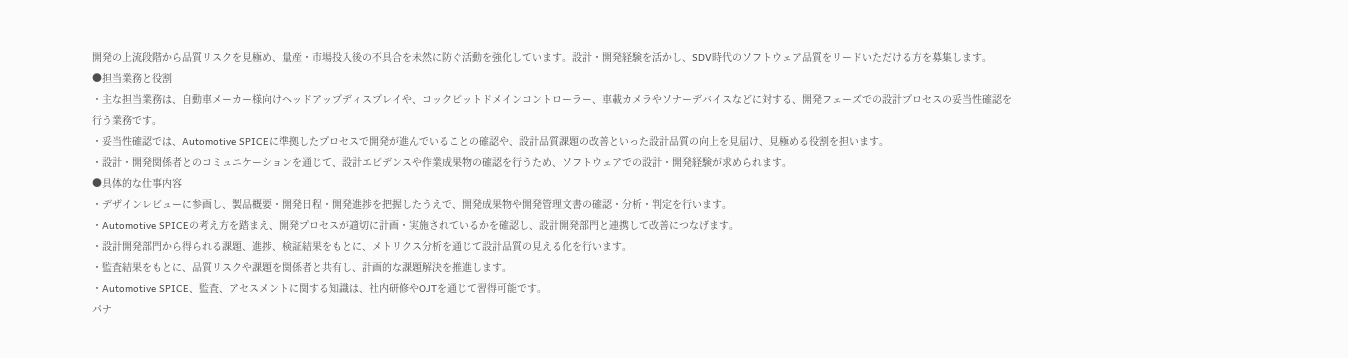開発の上流段階から品質リスクを見極め、量産・市場投入後の不具合を未然に防ぐ活動を強化しています。設計・開発経験を活かし、SDV時代のソフトウェア品質をリードいただける方を募集します。
●担当業務と役割
・主な担当業務は、自動車メーカー様向けヘッドアップディスプレイや、コックピットドメインコントローラー、車載カメラやソナーデバイスなどに対する、開発フェーズでの設計プロセスの妥当性確認を行う業務です。
・妥当性確認では、Automotive SPICEに準拠したプロセスで開発が進んでいることの確認や、設計品質課題の改善といった設計品質の向上を見届け、見極める役割を担います。
・設計・開発関係者とのコミュニケーションを通じて、設計エビデンスや作業成果物の確認を行うため、ソフトウェアでの設計・開発経験が求められます。
●具体的な仕事内容
・デザインレビューに参画し、製品概要・開発日程・開発進捗を把握したうえで、開発成果物や開発管理文書の確認・分析・判定を行います。
・Automotive SPICEの考え方を踏まえ、開発プロセスが適切に計画・実施されているかを確認し、設計開発部門と連携して改善につなげます。
・設計開発部門から得られる課題、進捗、検証結果をもとに、メトリクス分析を通じて設計品質の見える化を行います。
・監査結果をもとに、品質リスクや課題を関係者と共有し、計画的な課題解決を推進します。
・Automotive SPICE、監査、アセスメントに関する知識は、社内研修やOJTを通じて習得可能です。
パナ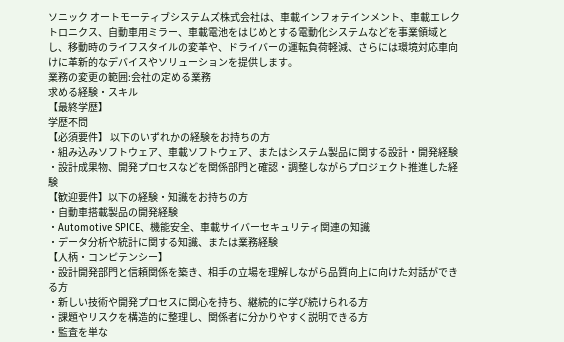ソニック オートモーティブシステムズ株式会社は、車載インフォテインメント、車載エレクトロニクス、自動車用ミラー、車載電池をはじめとする電動化システムなどを事業領域とし、移動時のライフスタイルの変革や、ドライバーの運転負荷軽減、さらには環境対応車向けに革新的なデバイスやソリューションを提供します。
業務の変更の範囲:会社の定める業務
求める経験・スキル
【最終学歴】
学歴不問
【必須要件】 以下のいずれかの経験をお持ちの方
・組み込みソフトウェア、車載ソフトウェア、またはシステム製品に関する設計・開発経験
・設計成果物、開発プロセスなどを関係部門と確認・調整しながらプロジェクト推進した経験
【歓迎要件】以下の経験・知識をお持ちの方
・自動車搭載製品の開発経験
・Automotive SPICE、機能安全、車載サイバーセキュリティ関連の知識
・データ分析や統計に関する知識、または業務経験
【人柄・コンピテンシー】
・設計開発部門と信頼関係を築き、相手の立場を理解しながら品質向上に向けた対話ができる方
・新しい技術や開発プロセスに関心を持ち、継続的に学び続けられる方
・課題やリスクを構造的に整理し、関係者に分かりやすく説明できる方
・監査を単な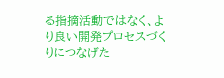る指摘活動ではなく、より良い開発プロセスづくりにつなげた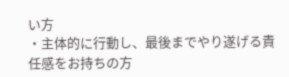い方
・主体的に行動し、最後までやり遂げる責任感をお持ちの方